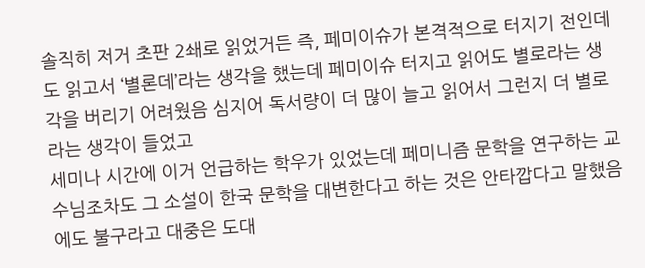솔직히 저거 초판 2쇄로 읽었거든 즉, 페미이슈가 본격적으로 터지기 전인데도 읽고서 ‘별론데’라는 생각을 했는데 페미이슈 터지고 읽어도 별로라는 생각을 버리기 어려웠음 심지어 독서량이 더 많이 늘고 읽어서 그런지 더 별로라는 생각이 들었고
세미나 시간에 이거 언급하는 학우가 있었는데 페미니즘 문학을 연구하는 교수님조차도 그 소설이 한국 문학을 대변한다고 하는 것은 안타깝다고 말했음에도 불구라고 대중은 도대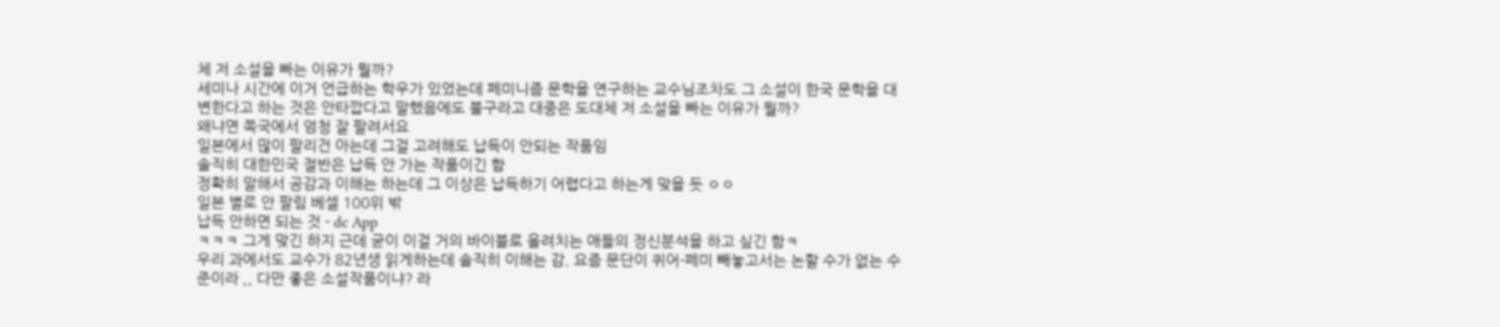체 저 소설을 빠는 이유가 뭘까?
세미나 시간에 이거 언급하는 학우가 있었는데 페미니즘 문학을 연구하는 교수님조차도 그 소설이 한국 문학을 대변한다고 하는 것은 안타깝다고 말했음에도 불구라고 대중은 도대체 저 소설을 빠는 이유가 뭘까?
왜냐면 쪽국에서 엄청 잘 팔려서요
일본에서 많이 팔리건 아는데 그걸 고려해도 납득이 안되는 작품임
솔직히 대한민국 절반은 납득 안 가는 작품이긴 함
정확히 말해서 공감과 이해는 하는데 그 이상은 납득하기 어렵다고 하는게 맞을 듯 ㅇㅇ
일본 별로 안 팔림 베셀 100위 밖
납득 안하면 되는 것 - dc App
ㅋㅋㅋ 그게 맞긴 하지 근데 굳이 이걸 거의 바이블로 올려치는 애들의 정신분석을 하고 싶긴 함ㅋ
우리 과에서도 교수가 82년생 읽게하는데 솔직히 이해는 감. 요즘 문단이 퀴어-페미 빼놓고서는 논할 수가 없는 수준이라 ,, 다만 좋은 소설작품이냐? 라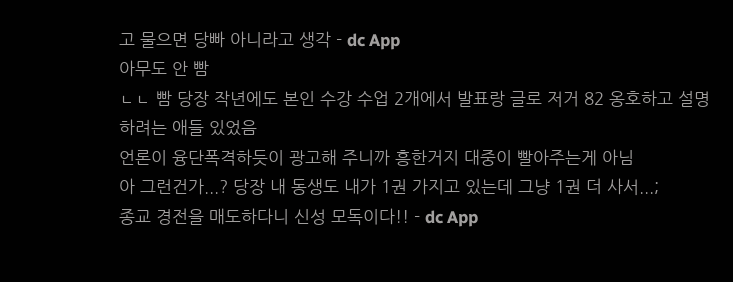고 물으면 당빠 아니라고 생각 - dc App
아무도 안 빰
ㄴㄴ 빰 당장 작년에도 본인 수강 수업 2개에서 발표랑 글로 저거 82 옹호하고 설명하려는 애들 있었음
언론이 융단폭격하듯이 광고해 주니까 흥한거지 대중이 빨아주는게 아님
아 그런건가...? 당장 내 동생도 내가 1권 가지고 있는데 그냥 1권 더 사서...;
종교 경전을 매도하다니 신성 모독이다!! - dc App